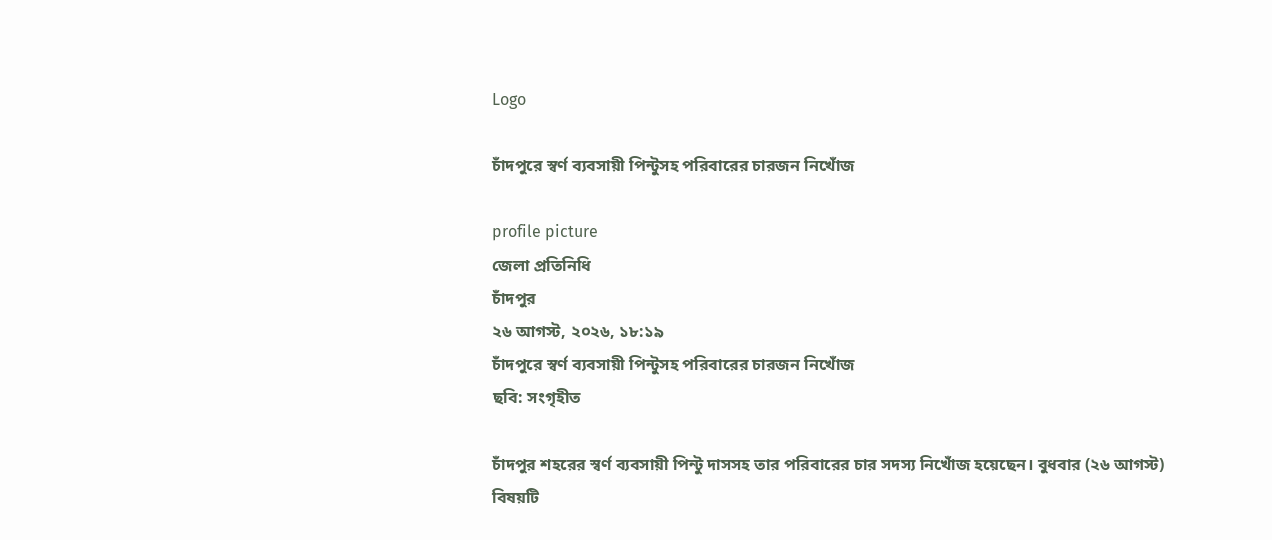Logo

চাঁদপুরে স্বর্ণ ব্যবসায়ী পিন্টুসহ পরিবারের চারজন নিখোঁজ

profile picture
জেলা প্রতিনিধি
চাঁদপুর
২৬ আগস্ট, ২০২৬, ১৮:১৯
চাঁদপুরে স্বর্ণ ব্যবসায়ী পিন্টুসহ পরিবারের চারজন নিখোঁজ
ছবি: সংগৃহীত

চাঁদপুর শহরের স্বর্ণ ব্যবসায়ী পিন্টু দাসসহ তার পরিবারের চার সদস্য নিখোঁজ হয়েছেন। বুধবার (২৬ আগস্ট) বিষয়টি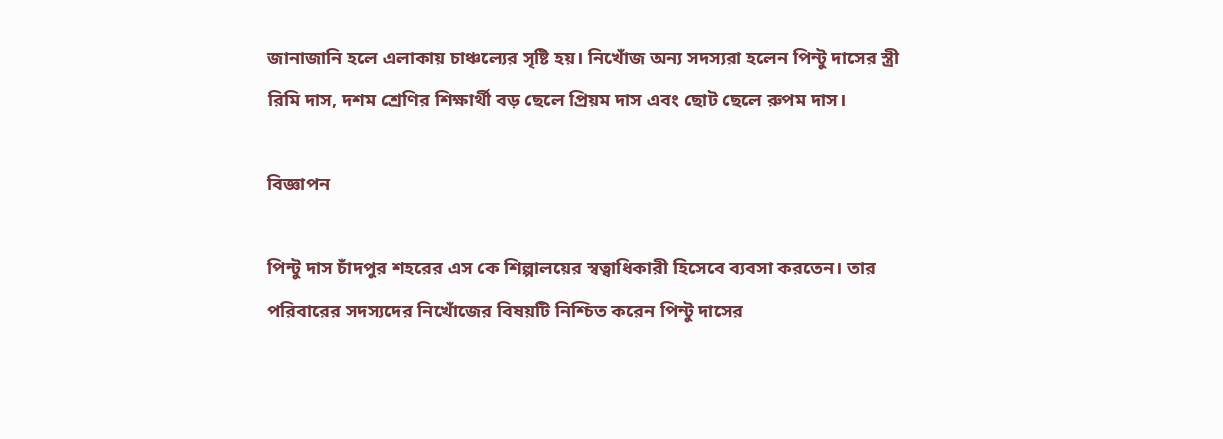জানাজানি হলে এলাকায় চাঞ্চল্যের সৃষ্টি হয়। নিখোঁজ অন্য সদস্যরা হলেন পিন্টু দাসের স্ত্রী রিমি দাস, দশম শ্রেণির শিক্ষার্থী বড় ছেলে প্রিয়ম দাস এবং ছোট ছেলে রুপম দাস।

বিজ্ঞাপন

পিন্টু দাস চাঁদপুর শহরের এস কে শিল্পালয়ের স্বত্বাধিকারী হিসেবে ব্যবসা করতেন। তার পরিবারের সদস্যদের নিখোঁজের বিষয়টি নিশ্চিত করেন পিন্টু দাসের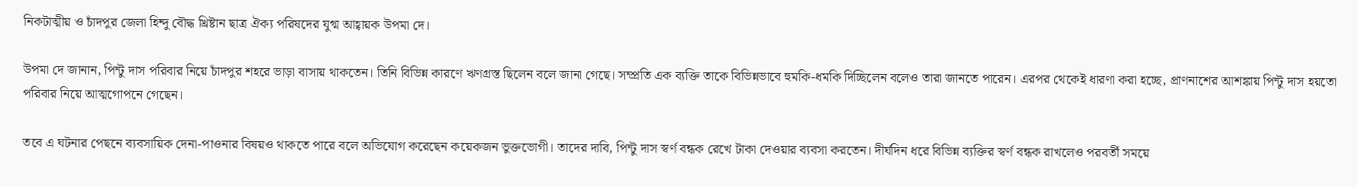নিকটাত্মীয় ও চাঁদপুর জেলা হিন্দু বৌদ্ধ খ্রিষ্টান ছাত্র ঐক্য পরিষদের যুগ্ম আহ্বায়ক উপমা দে।

উপমা দে জানান, পিন্টু দাস পরিবার নিয়ে চাঁদপুর শহরে ভাড়া বাসায় থাকতেন। তিনি বিভিন্ন কারণে ঋণগ্রস্ত ছিলেন বলে জানা গেছে। সম্প্রতি এক ব্যক্তি তাকে বিভিন্নভাবে হুমকি-ধমকি দিচ্ছিলেন বলেও তারা জানতে পারেন। এরপর থেকেই ধারণা করা হচ্ছে, প্রাণনাশের আশঙ্কায় পিন্টু দাস হয়তো পরিবার নিয়ে আত্মগোপনে গেছেন।

তবে এ ঘটনার পেছনে ব্যবসায়িক দেনা-পাওনার বিষয়ও থাকতে পারে বলে অভিযোগ করেছেন কয়েকজন ভুক্তভোগী। তাদের দাবি, পিন্টু দাস স্বর্ণ বন্ধক রেখে টাকা দেওয়ার ব্যবসা করতেন। দীর্ঘদিন ধরে বিভিন্ন ব্যক্তির স্বর্ণ বন্ধক রাখলেও পরবর্তী সময়ে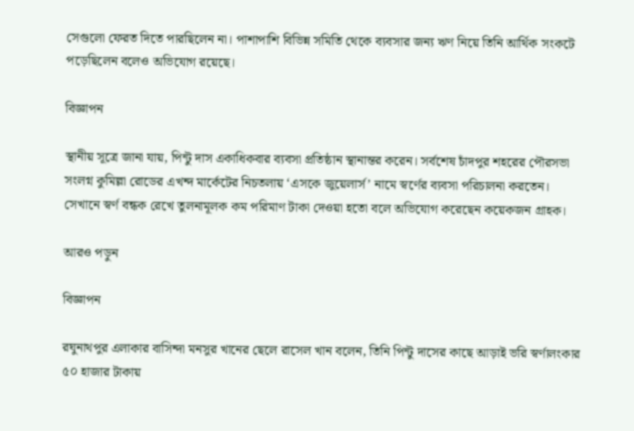সেগুলো ফেরত দিতে পারছিলেন না। পাশাপাশি বিভিন্ন সমিতি থেকে ব্যবসার জন্য ঋণ নিয়ে তিনি আর্থিক সংকটে পড়েছিলেন বলেও অভিযোগ রয়েছে।

বিজ্ঞাপন

স্থানীয় সূত্রে জানা যায়, পিন্টু দাস একাধিকবার ব্যবসা প্রতিষ্ঠান স্থানান্তর করেন। সর্বশেষ চাঁদপুর শহরের পৌরসভা সংলগ্ন কুমিল্লা রোডের এখন্দ মার্কেটের নিচতলায় ‘এসকে জুয়েলার্স’ নামে স্বর্ণের ব্যবসা পরিচালনা করতেন। সেখানে স্বর্ণ বন্ধক রেখে তুলনামূলক কম পরিমাণ টাকা দেওয়া হতো বলে অভিযোগ করেছেন কয়েকজন গ্রাহক।

আরও পড়ুন

বিজ্ঞাপন

রঘুনাথপুর এলাকার বাসিন্দা মনসুর খানের ছেলে রাসেল খান বলেন, তিনি পিন্টু দাসের কাছে আড়াই ভরি স্বর্ণালংকার ৫০ হাজার টাকায়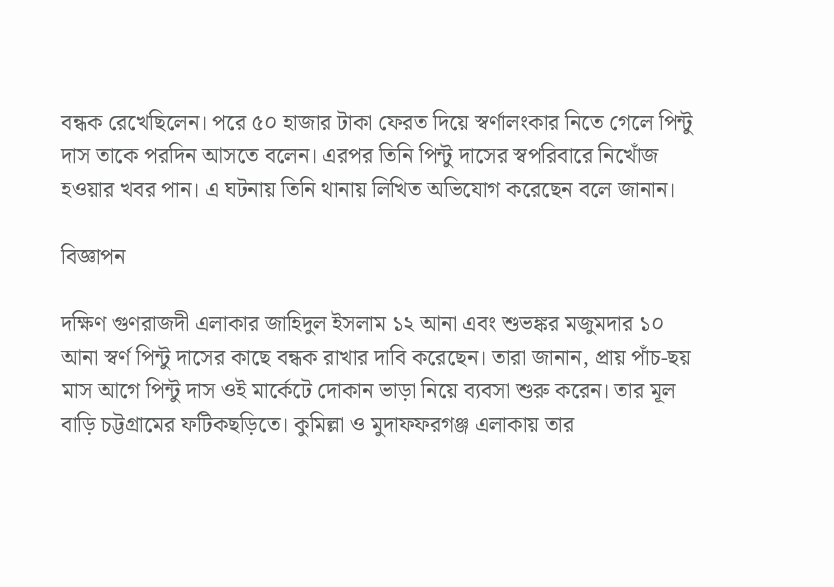বন্ধক রেখেছিলেন। পরে ৫০ হাজার টাকা ফেরত দিয়ে স্বর্ণালংকার নিতে গেলে পিন্টু দাস তাকে পরদিন আসতে বলেন। এরপর তিনি পিন্টু দাসের স্বপরিবারে নিখোঁজ হওয়ার খবর পান। এ ঘটনায় তিনি থানায় লিখিত অভিযোগ করেছেন বলে জানান।

বিজ্ঞাপন

দক্ষিণ গুণরাজদী এলাকার জাহিদুল ইসলাম ১২ আনা এবং শুভঙ্কর মজুমদার ১০ আনা স্বর্ণ পিন্টু দাসের কাছে বন্ধক রাখার দাবি করেছেন। তারা জানান, প্রায় পাঁচ-ছয় মাস আগে পিন্টু দাস ওই মার্কেটে দোকান ভাড়া নিয়ে ব্যবসা শুরু করেন। তার মূল বাড়ি চট্টগ্রামের ফটিকছড়িতে। কুমিল্লা ও মুদাফফরগঞ্জ এলাকায় তার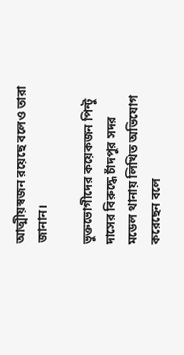আত্মীয়স্বজন রয়েছে বলেও তারা জানান।

ভুক্তভোগীদের কয়েকজন পিন্টু দাসের বিরুদ্ধে চাঁদপুর সদর মডেল থানায় লিখিত অভিযোগ করেছেন বলে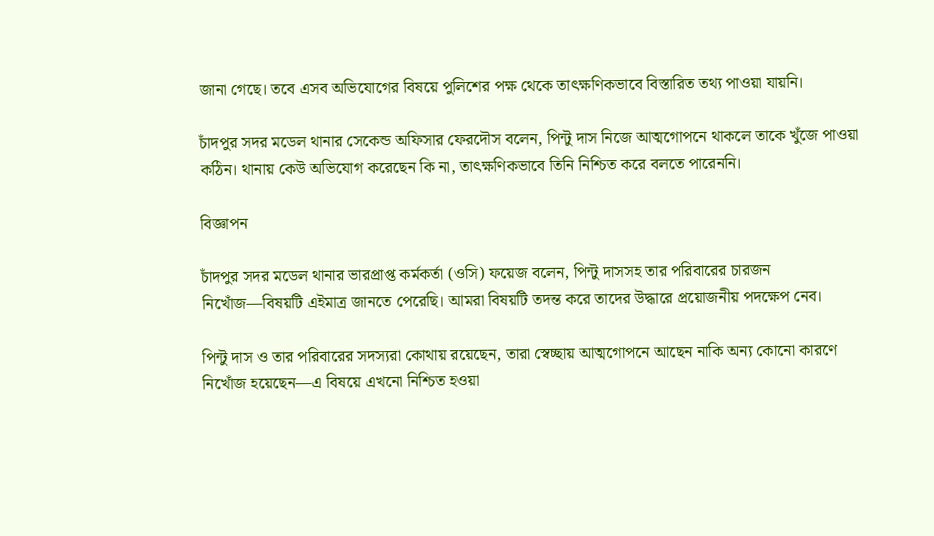জানা গেছে। তবে এসব অভিযোগের বিষয়ে পুলিশের পক্ষ থেকে তাৎক্ষণিকভাবে বিস্তারিত তথ্য পাওয়া যায়নি।

চাঁদপুর সদর মডেল থানার সেকেন্ড অফিসার ফেরদৌস বলেন, পিন্টু দাস নিজে আত্মগোপনে থাকলে তাকে খুঁজে পাওয়া কঠিন। থানায় কেউ অভিযোগ করেছেন কি না, তাৎক্ষণিকভাবে তিনি নিশ্চিত করে বলতে পারেননি।

বিজ্ঞাপন

চাঁদপুর সদর মডেল থানার ভারপ্রাপ্ত কর্মকর্তা (ওসি) ফয়েজ বলেন, পিন্টু দাসসহ তার পরিবারের চারজন নিখোঁজ—বিষয়টি এইমাত্র জানতে পেরেছি। আমরা বিষয়টি তদন্ত করে তাদের উদ্ধারে প্রয়োজনীয় পদক্ষেপ নেব।

পিন্টু দাস ও তার পরিবারের সদস্যরা কোথায় রয়েছেন, তারা স্বেচ্ছায় আত্মগোপনে আছেন নাকি অন্য কোনো কারণে নিখোঁজ হয়েছেন—এ বিষয়ে এখনো নিশ্চিত হওয়া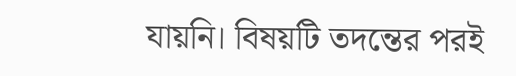যায়নি। বিষয়টি তদন্তের পরই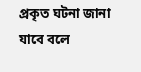প্রকৃত ঘটনা জানা যাবে বলে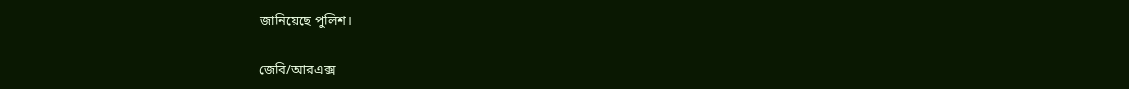জানিয়েছে পুলিশ।

জেবি/আরএক্স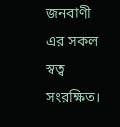জনবাণী এর সকল স্বত্ব সংরক্ষিত।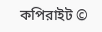কপিরাইট ©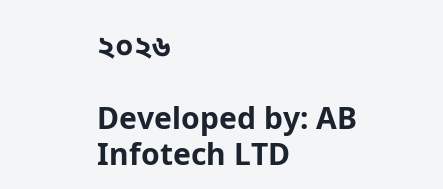২০২৬

Developed by: AB Infotech LTD